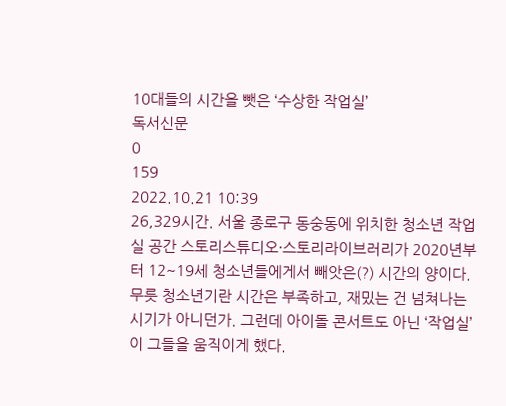10대들의 시간을 뺏은 ‘수상한 작업실’
독서신문
0
159
2022.10.21 10:39
26,329시간. 서울 종로구 동숭동에 위치한 청소년 작업실 공간 스토리스튜디오·스토리라이브러리가 2020년부터 12~19세 청소년들에게서 빼앗은(?) 시간의 양이다. 무릇 청소년기란 시간은 부족하고, 재밌는 건 넘쳐나는 시기가 아니던가. 그런데 아이돌 콘서트도 아닌 ‘작업실’이 그들을 움직이게 했다.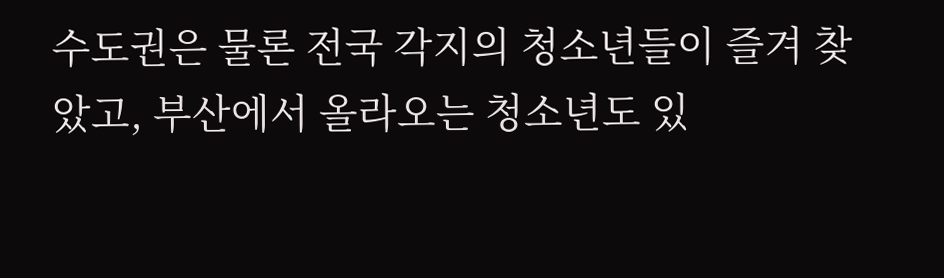수도권은 물론 전국 각지의 청소년들이 즐겨 찾았고, 부산에서 올라오는 청소년도 있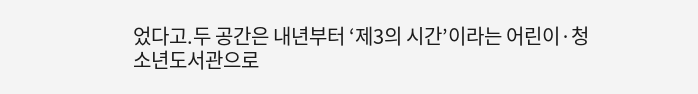었다고.두 공간은 내년부터 ‘제3의 시간’이라는 어린이·청소년도서관으로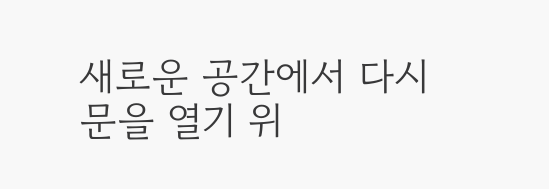새로운 공간에서 다시 문을 열기 위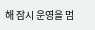해 잠시 운영을 멈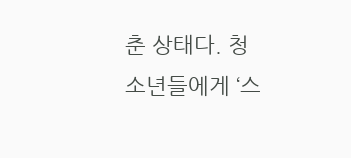춘 상태다. 청소년들에게 ‘스